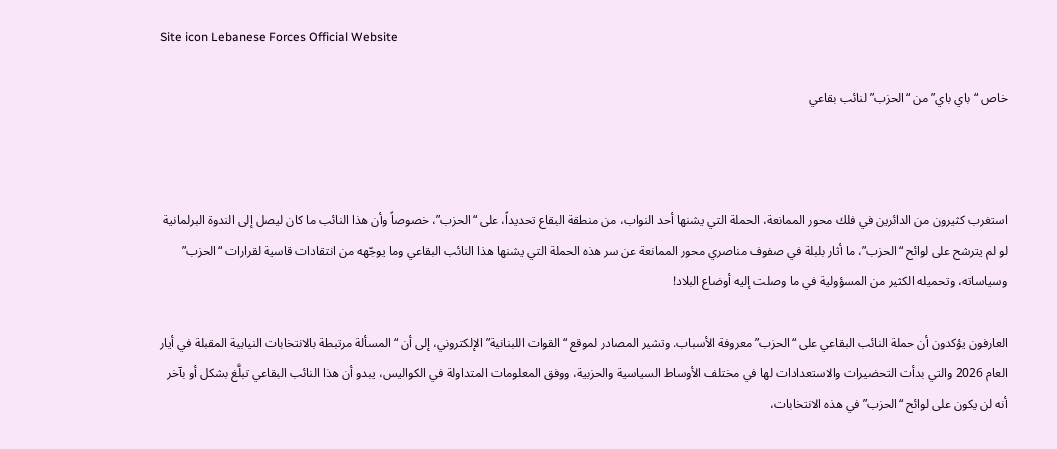Site icon Lebanese Forces Official Website

خاص “باي باي” من “الحزب” لنائب بقاعي



استغرب كثيرون من الدائرين في فلك محور الممانعة، الحملة التي يشنها أحد النواب، من منطقة البقاع تحديداً، على “الحزب”، خصوصاً وأن هذا النائب ما كان ليصل إلى الندوة البرلمانية لو لم يترشح على لوائح “الحزب”، ما أثار بلبلة في صفوف مناصري محور الممانعة عن سر هذه الحملة التي يشنها هذا النائب البقاعي وما يوجّهه من انتقادات قاسية لقرارات “الحزب” وسياساته، وتحميله الكثير من المسؤولية في ما وصلت إليه أوضاع البلاد!

العارفون يؤكدون أن حملة النائب البقاعي على “الحزب” معروفة الأسباب. وتشير المصادر لموقع “القوات اللبنانية” الإلكتروني، إلى أن “المسألة مرتبطة بالانتخابات النيابية المقبلة في أيار العام 2026 والتي بدأت التحضيرات والاستعدادات لها في مختلف الأوساط السياسية والحزبية، ووفق المعلومات المتداولة في الكواليس، يبدو أن هذا النائب البقاعي تبلَّغ بشكل أو بآخر أنه لن يكون على لوائح “الحزب” في هذه الانتخابات،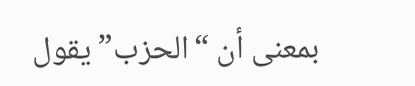بمعنى أن “الحزب” يقول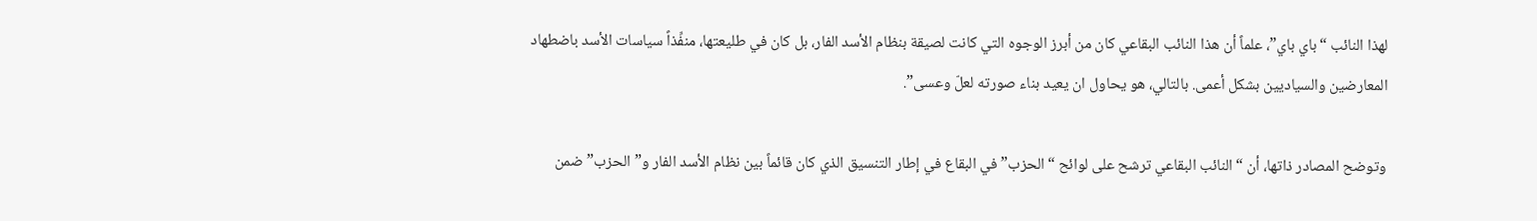لهذا النائب “باي باي”، علماً أن هذا النائب البقاعي كان من أبرز الوجوه التي كانت لصيقة بنظام الأسد الفار، بل كان في طليعتها، منفِّذاً سياسات الأسد باضطهاد المعارضين والسياديين بشكل أعمى. بالتالي، هو يحاول ان يعيد بناء صورته لعلّ وعسى”.

وتوضح المصادر ذاتها، أن “النائب البقاعي ترشح على لوائح “الحزب” في البقاع في إطار التنسيق الذي كان قائماً بين نظام الأسد الفار و”الحزب” ضمن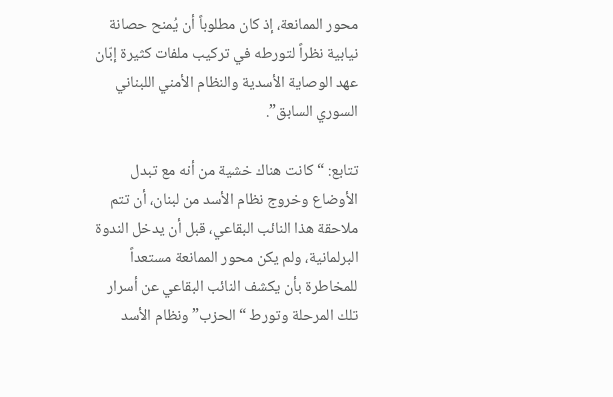محور الممانعة، إذ كان مطلوباً أن يُمنح حصانة نيابية نظراً لتورطه في تركيب ملفات كثيرة إبّان عهد الوصاية الأسدية والنظام الأمني اللبناني السوري السابق”.

تتابع: “كانت هناك خشية من أنه مع تبدل الأوضاع وخروج نظام الأسد من لبنان، أن تتم ملاحقة هذا النائب البقاعي، قبل أن يدخل الندوة البرلمانية، ولم يكن محور الممانعة مستعداً للمخاطرة بأن يكشف النائب البقاعي عن أسرار تلك المرحلة وتورط “الحزب” ونظام الأسد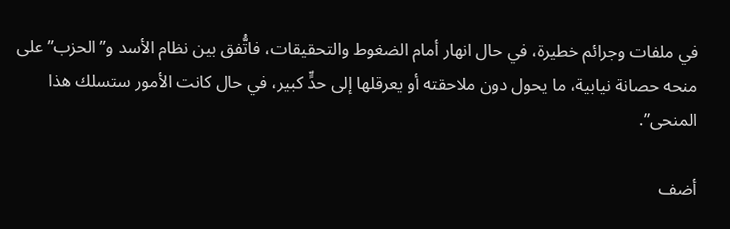في ملفات وجرائم خطيرة، في حال انهار أمام الضغوط والتحقيقات، فاتُّفق بين نظام الأسد و”الحزب” على منحه حصانة نيابية، ما يحول دون ملاحقته أو يعرقلها إلى حدٍّ كبير، في حال كانت الأمور ستسلك هذا المنحى”.

أضف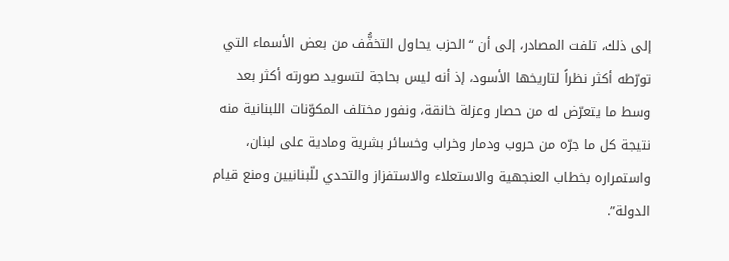إلى ذلك، تلفت المصادر، إلى أن “الحزب يحاول التخفُّف من بعض الأسماء التي تورّطه أكثر نظراً لتاريخها الأسود، إذ أنه ليس بحاجة لتسويد صورته أكثر بعد وسط ما يتعرّض له من حصار وعزلة خانقة، ونفور مختلف المكوّنات اللبنانية منه نتيجة كل ما جرّه من حروب ودمار وخراب وخسائر بشرية ومادية على لبنان، واستمراره بخطاب العنجهية والاستعلاء والاستفزاز والتحدي للّبنانيين ومنع قيام الدولة”.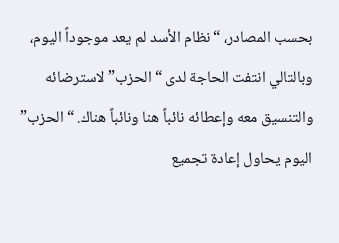بحسب المصادر، “نظام الأسد لم يعد موجوداً اليوم، وبالتالي انتفت الحاجة لدى “الحزب” لاسترضائه والتنسيق معه وإعطائه نائباً هنا ونائباً هناك. “الحزب” اليوم يحاول إعادة تجميع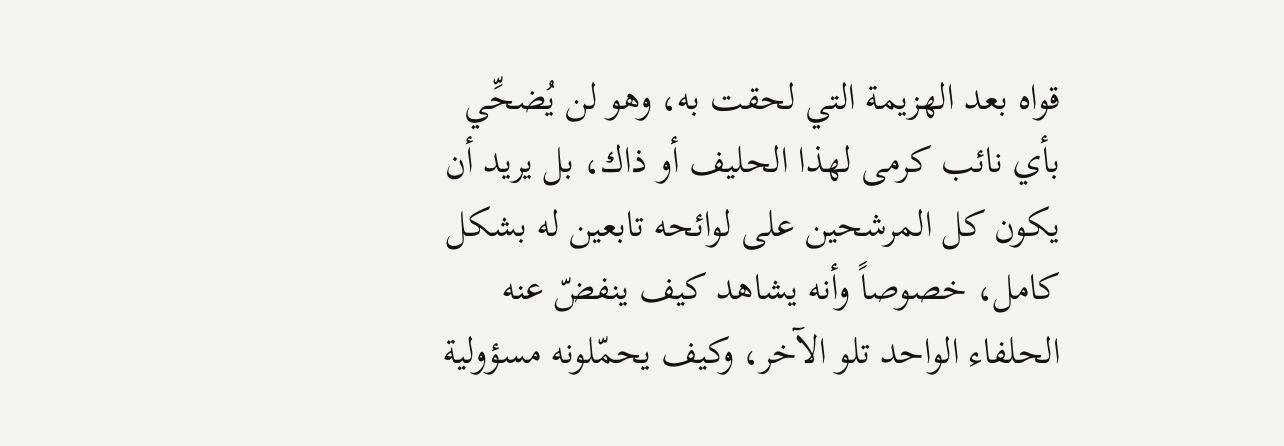قواه بعد الهزيمة التي لحقت به، وهو لن يُضحِّي بأي نائب كرمى لهذا الحليف أو ذاك، بل يريد أن يكون كل المرشحين على لوائحه تابعين له بشكل كامل، خصوصاً وأنه يشاهد كيف ينفضّ عنه الحلفاء الواحد تلو الآخر، وكيف يحمّلونه مسؤولية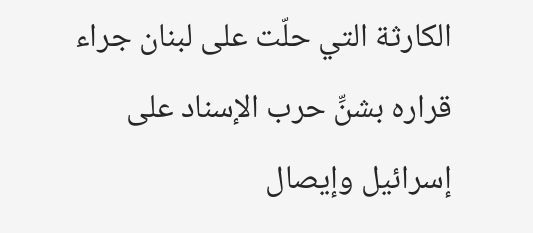الكارثة التي حلّت على لبنان جراء قراره بشنِّ حرب الإسناد على إسرائيل وإيصال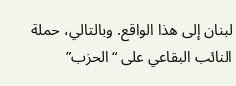لبنان إلى هذا الواقع. وبالتالي، حملة النائب البقاعي على “الحزب”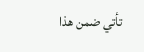تأتي ضمن هذا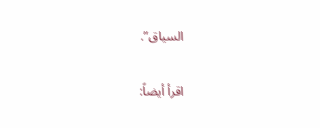السياق”.

اقرأ أيضاً: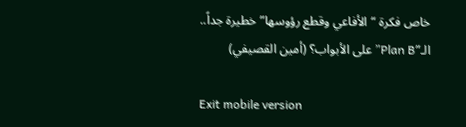خاص فكرة “الأفاعي وقطع رؤوسها” خطيرة جداً.. الـ”Plan B” على الأبواب؟ (أمين القصيفي)

Exit mobile version